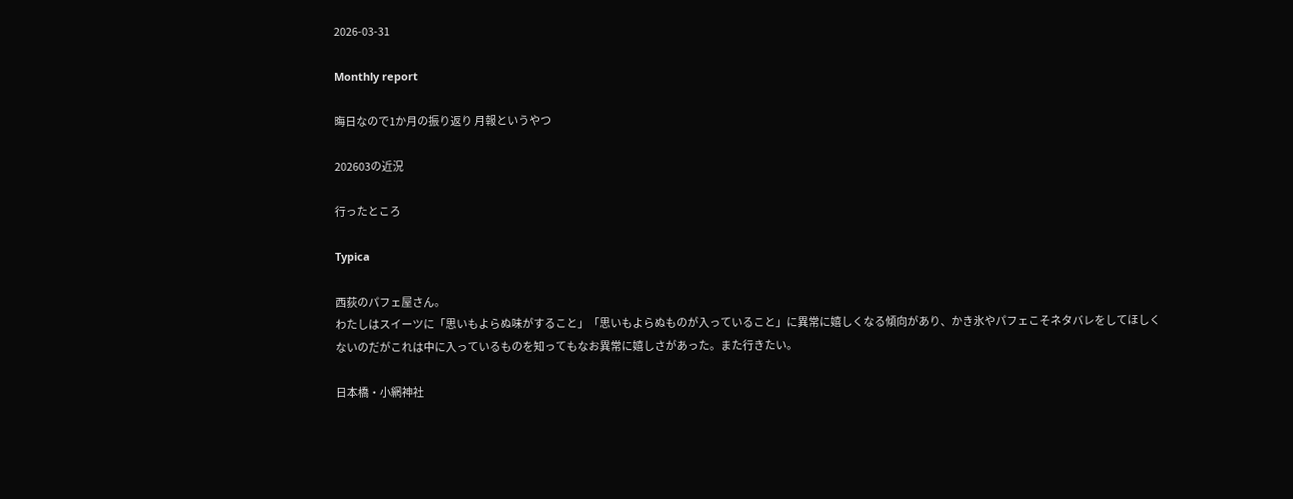2026-03-31

Monthly report

晦日なので1か月の振り返り 月報というやつ

202603の近況

行ったところ

Typica

西荻のパフェ屋さん。
わたしはスイーツに「思いもよらぬ味がすること」「思いもよらぬものが入っていること」に異常に嬉しくなる傾向があり、かき氷やパフェこそネタバレをしてほしくないのだがこれは中に入っているものを知ってもなお異常に嬉しさがあった。また行きたい。

日本橋・小網神社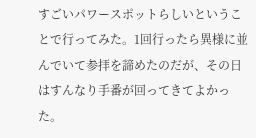すごいパワースポットらしいということで行ってみた。1回行ったら異様に並んでいて参拝を諦めたのだが、その日はすんなり手番が回ってきてよかった。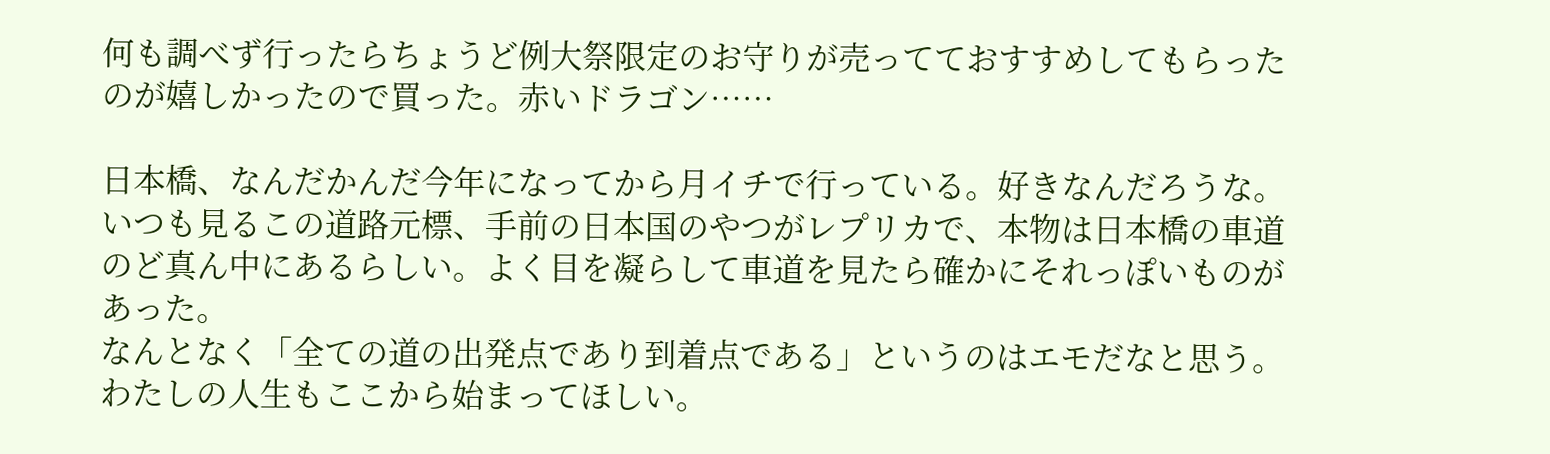何も調べず行ったらちょうど例大祭限定のお守りが売ってておすすめしてもらったのが嬉しかったので買った。赤いドラゴン……

日本橋、なんだかんだ今年になってから月イチで行っている。好きなんだろうな。
いつも見るこの道路元標、手前の日本国のやつがレプリカで、本物は日本橋の車道のど真ん中にあるらしい。よく目を凝らして車道を見たら確かにそれっぽいものがあった。
なんとなく「全ての道の出発点であり到着点である」というのはエモだなと思う。わたしの人生もここから始まってほしい。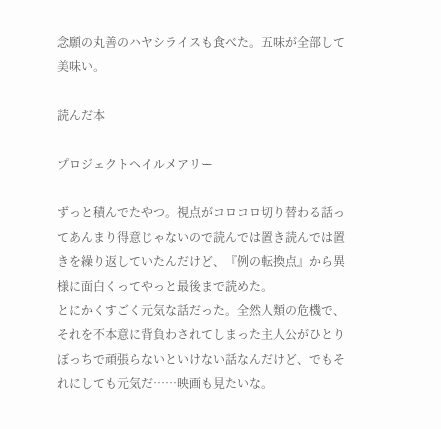念願の丸善のハヤシライスも食べた。五味が全部して美味い。

読んだ本

プロジェクトヘイルメアリー

ずっと積んでたやつ。視点がコロコロ切り替わる話ってあんまり得意じゃないので読んでは置き読んでは置きを繰り返していたんだけど、『例の転換点』から異様に面白くってやっと最後まで読めた。
とにかくすごく元気な話だった。全然人類の危機で、それを不本意に背負わされてしまった主人公がひとりぼっちで頑張らないといけない話なんだけど、でもそれにしても元気だ……映画も見たいな。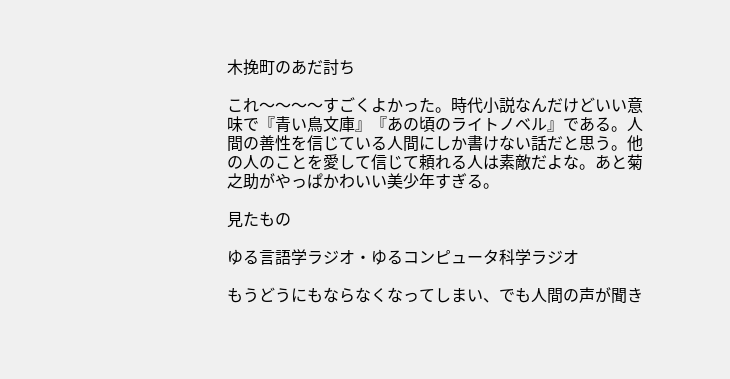木挽町のあだ討ち

これ〜〜〜〜すごくよかった。時代小説なんだけどいい意味で『青い鳥文庫』『あの頃のライトノベル』である。人間の善性を信じている人間にしか書けない話だと思う。他の人のことを愛して信じて頼れる人は素敵だよな。あと菊之助がやっぱかわいい美少年すぎる。

見たもの

ゆる言語学ラジオ・ゆるコンピュータ科学ラジオ

もうどうにもならなくなってしまい、でも人間の声が聞き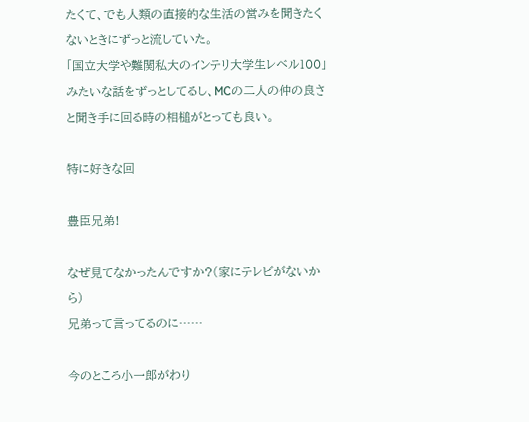たくて、でも人類の直接的な生活の営みを聞きたくないときにずっと流していた。
「国立大学や難関私大のインテリ大学生レベル100」みたいな話をずっとしてるし、MCの二人の仲の良さと聞き手に回る時の相槌がとっても良い。

特に好きな回

豊臣兄弟!

なぜ見てなかったんですか?(家にテレビがないから)
兄弟って言ってるのに……

今のところ小一郎がわり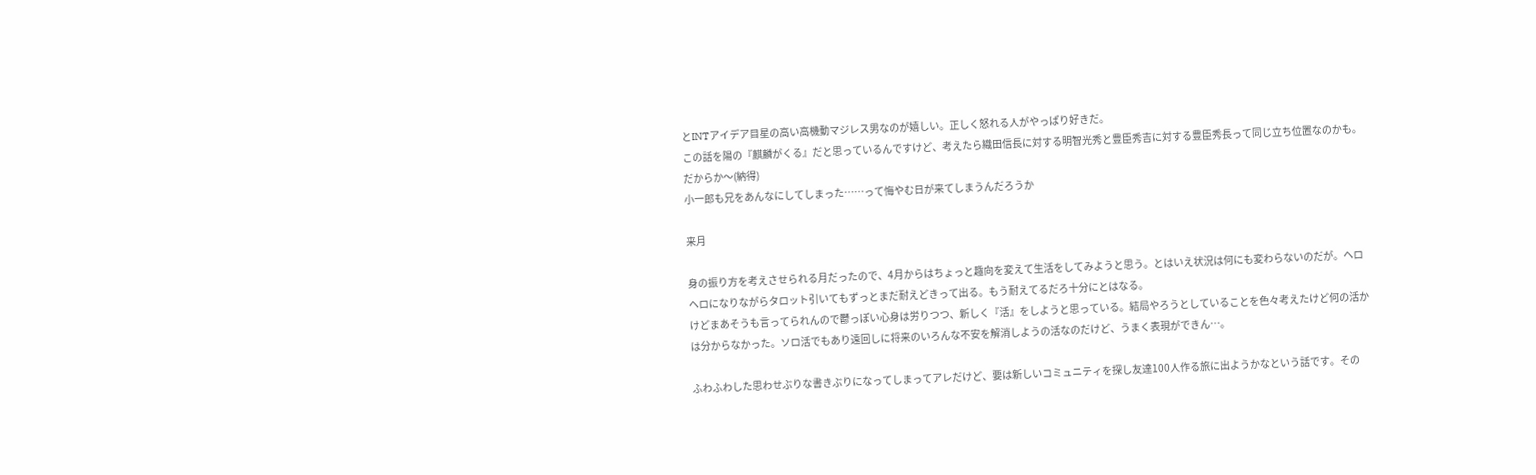とINTアイデア目星の高い高機動マジレス男なのが嬉しい。正しく怒れる人がやっぱり好きだ。
この話を陽の『麒麟がくる』だと思っているんですけど、考えたら織田信長に対する明智光秀と豊臣秀吉に対する豊臣秀長って同じ立ち位置なのかも。だからか〜(納得)
小一郎も兄をあんなにしてしまった……って悔やむ日が来てしまうんだろうか

来月

身の振り方を考えさせられる月だったので、4月からはちょっと趣向を変えて生活をしてみようと思う。とはいえ状況は何にも変わらないのだが。ヘロヘロになりながらタロット引いてもずっとまだ耐えどきって出る。もう耐えてるだろ十分にとはなる。
けどまあそうも言ってられんので鬱っぽい心身は労りつつ、新しく『活』をしようと思っている。結局やろうとしていることを色々考えたけど何の活かは分からなかった。ソロ活でもあり遠回しに将来のいろんな不安を解消しようの活なのだけど、うまく表現ができん…。

ふわふわした思わせぶりな書きぶりになってしまってアレだけど、要は新しいコミュニティを探し友達100人作る旅に出ようかなという話です。その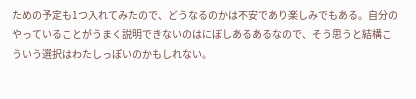ための予定も1つ入れてみたので、どうなるのかは不安であり楽しみでもある。自分のやっていることがうまく説明できないのはにぼしあるあるなので、そう思うと結構こういう選択はわたしっぽいのかもしれない。